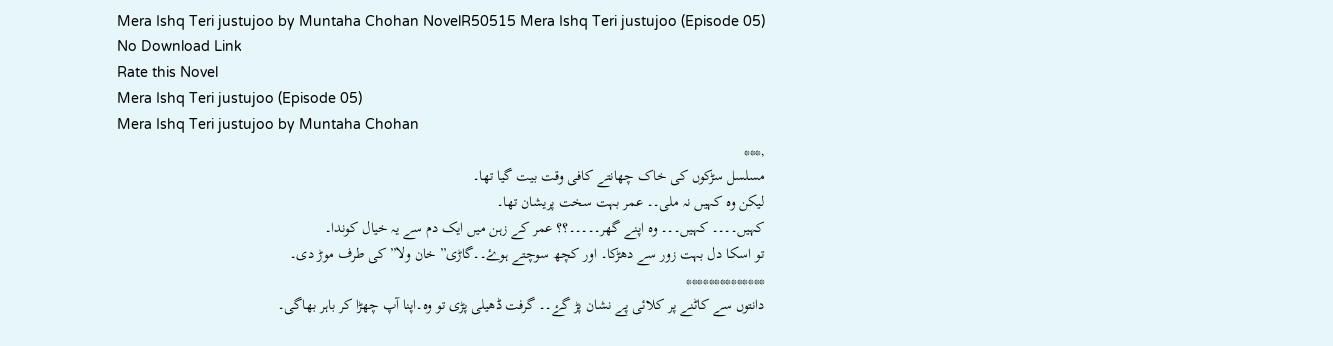Mera Ishq Teri justujoo by Muntaha Chohan NovelR50515 Mera Ishq Teri justujoo (Episode 05)
No Download Link
Rate this Novel
Mera Ishq Teri justujoo (Episode 05)
Mera Ishq Teri justujoo by Muntaha Chohan
,***
مسلسل سڑکوں کی خاک چھانتے کافی وقت بیت گیا تھا۔
لیکن وہ کہیں نہ ملی۔۔ عمر بہت سخت پریشان تھا۔
کہیں۔۔۔۔ کہیں۔۔۔ وہ اپنے گھر۔۔۔۔۔؟؟ عمر کے زہن میں ایک دم سے یہ خیال کوندا۔
تو اسکا دل بہت زور سے دھڑکا۔ اور کچھ سوچتے ہوۓ۔۔گاڑی” خان ولا” کی طرف موڑ دی۔
**************
دانتوں سے کاٹنے پر کلائی پے نشان پڑ گۓ۔۔ گرفت ڈھیلی پڑی تو وہ۔اپنا آپ چھڑا کر باہر بھاگی۔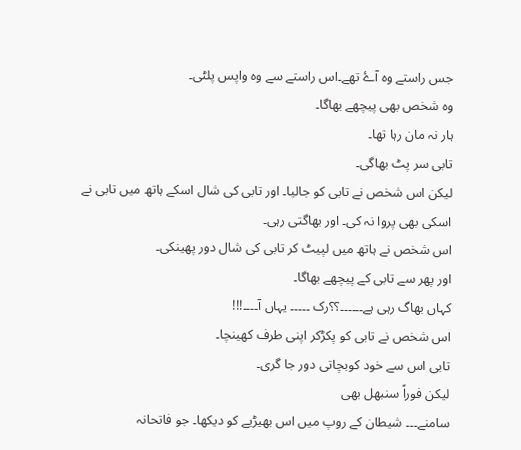جس راستے وہ آۓ تھے۔اس راستے سے وہ واپس پلٹی۔
وہ شخص بھی پیچھے بھاگا۔
ہار نہ مان رہا تھا۔
تابی سر پٹ بھاگی۔
لیکن اس شخص نے تابی کو جالیا۔ اور تابی کی شال اسکے ہاتھ میں تابی نے اسکی بھی پروا نہ کی۔ اور بھاگتی رہی۔
اس شخص نے ہاتھ میں لپیٹ کر تابی کی شال دور پھینکی۔
اور پھر سے تابی کے پیچھے بھاگا۔
کہاں بھاگ رہی ہے۔۔۔۔۔۔؟؟رک ۔۔۔۔۔ یہاں آ۔۔۔۔!!!
اس شخص نے تابی کو پکڑکر اپنی طرف کھینچا۔
تابی اس سے خود کوبچاتی دور جا گری۔
لیکن فوراً سنبھل بھی
سامنے۔۔۔ شیطان کے روپ میں اس بھیڑیے کو دیکھا۔ جو فاتحانہ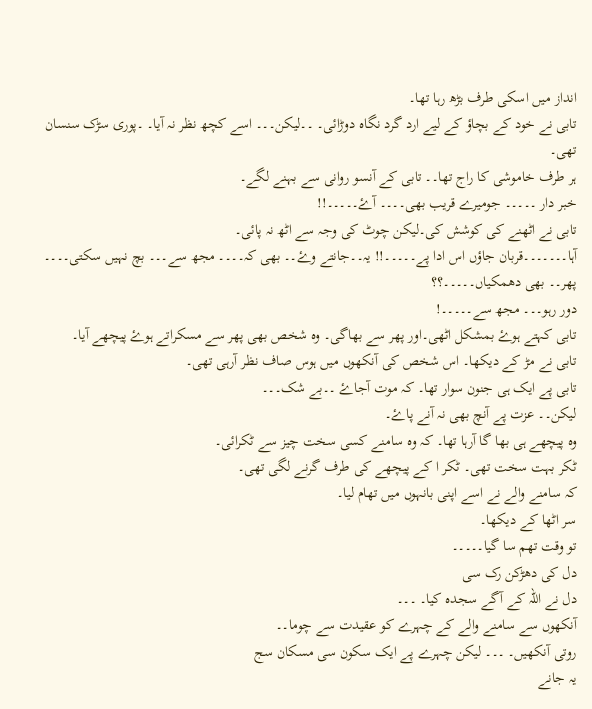انداز میں اسکی طرف بڑھ رہا تھا۔
تابی نے خود کے بچاؤ کے لیے ارد گرد نگاہ دوڑائی۔ ۔۔لیکن۔۔۔ اسے کچھ نظر نہ آیا۔ ۔پوری سڑک سنسان تھی۔
ہر طرف خاموشی کا راج تھا۔۔ تابی کے آنسو روانی سے بہنے لگے۔
خبر دار ۔۔۔۔۔ جومیرے قریب بھی۔۔۔۔ آۓ۔۔۔۔۔!!
تابی نے اٹھنے کی کوشش کی۔لیکن چوٹ کی وجہ سے اٹھ نہ پائی۔
آہا۔۔۔۔۔۔۔قربان جاؤں اس ادا پے۔۔۔۔۔!! یہ۔۔جانتے وۓ۔۔ بھی کہ۔۔۔۔ مجھ سے۔۔۔ بچ نہیں سکتی۔۔۔۔ پھر۔۔ بھی دھمکیاں۔۔۔۔۔؟؟
دور رہو۔۔۔ مجھ سے۔۔۔۔۔!
تابی کہتے ہوۓ بمشکل اٹھی۔اور پھر سے بھاگی۔ وہ شخص بھی پھر سے مسکراتے ہوۓ پیچھے آیا۔
تابی نے مڑ کے دیکھا۔ اس شخص کی آنکھوں میں ہوس صاف نظر آرہی تھی۔
تابی پے ایک ہی جنون سوار تھا۔ کہ موت آجاۓ ۔۔بے شک۔۔۔
لیکن۔۔ عزت پے آنچ بھی نہ آنے پاۓ۔
وہ پیچھے ہی بھا گا آرہا تھا۔ کہ وہ سامنے کسی سخت چیز سے ٹکرائی۔
ٹکر بہت سخت تھی۔ ٹکر ا کے پیچھے کی طرف گرنے لگی تھی۔
کہ سامنے والے نے اسے اپنی بانہوں میں تھام لیا۔
سر اٹھا کے دیکھا۔
تو وقت تھم سا گیا۔۔۔۔۔
دل کی دھڑکن رک سی
دل نے اللہ کے آگے سجدہ کیا۔ ۔۔۔
آنکھوں سے سامنے والے کے چہرے کو عقیدت سے چوما۔۔
روتی آنکھیں۔ ۔۔۔ لیکن چہرے پے ایک سکون سی مسکان سج
یہ جانے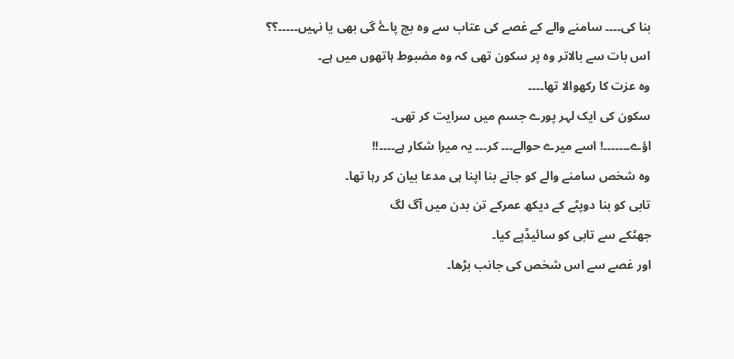بنا کی۔۔۔۔ سامنے والے کے غصے کی عتاب سے وہ بچ پاۓ گی بھی یا نہیں۔۔۔۔۔؟؟
اس بات سے بالاتر وہ پر سکون تھی کہ وہ مضبوط ہاتھوں میں ہے۔
وہ عزت کا رکھوالا تھا۔۔۔۔
سکون کی ایک لہر پورے جسم میں سرایت کر تھی۔
اؤے۔۔۔۔۔۔۔! اسے میرے حوالے۔۔۔ کر۔۔۔ یہ میرا شکار ہے۔۔۔۔!!
وہ شخص سامنے والے کو جانے بنا اپنا ہی مدعا بیان کر رہا تھا۔
تابی کو بنا دوپٹے کے دیکھ عمرکے تن بدن میں آگ لگ
جھٹکے سے تابی کو سائیڈپے کیا۔
اور غصے سے اس شخص کی جانب بڑھا۔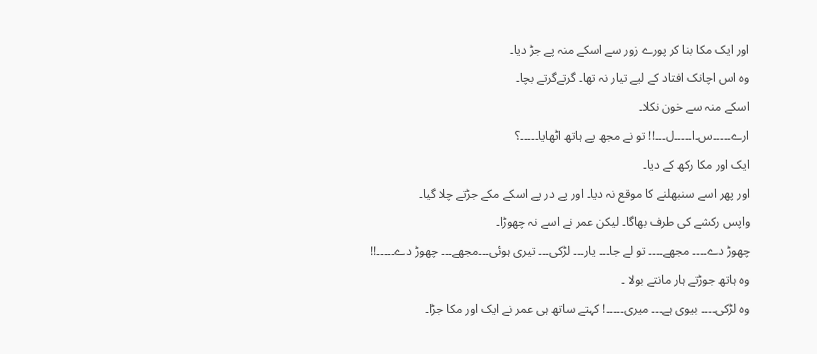اور ایک مکا بنا کر پورے زور سے اسکے منہ پے جڑ دیا۔
وہ اس اچانک افتاد کے لیے تیار نہ تھا۔ گرتےگرتے بچا۔
اسکے منہ سے خون نکلا۔
ارے۔۔۔۔۔س۔ا۔۔۔۔۔ل۔۔۔!! تو نے مجھ پے ہاتھ اٹھایا۔۔۔۔۔؟
ایک اور مکا رکھ کے دیا۔
اور پھر اسے سنبھلنے کا موقع نہ دیا۔ اور پے در پے اسکے مکے جڑتے چلا گیا۔
واپس رکشے کی طرف بھاگا۔ لیکن عمر نے اسے نہ چھوڑا۔
چھوڑ دے۔۔۔۔ مجھے۔۔۔۔ تو لے جا۔۔۔ یار۔۔۔ لڑکی۔۔۔ تیری ہوئی۔۔۔مجھے۔۔۔ چھوڑ دے۔۔۔۔۔!!
وہ ہاتھ جوڑتے ہار مانتے بولا ۔
وہ لڑکی۔۔۔۔ بیوی ہے۔۔۔ میری۔۔۔۔۔! کہتے ساتھ ہی عمر نے ایک اور مکا جڑا۔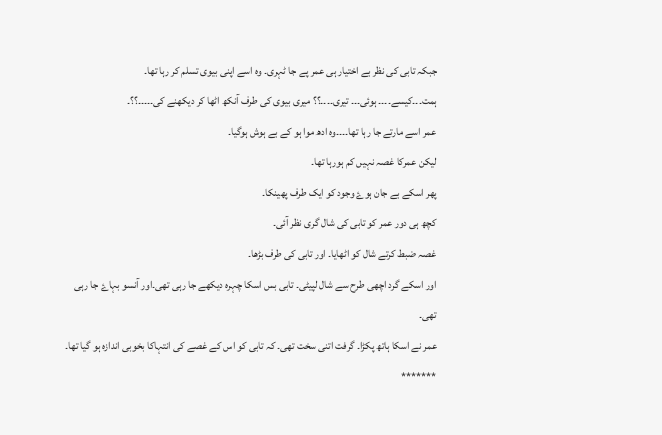جبکہ تابی کی نظر بے اختیار ہی عمر پے جا ٹہری۔ وہ اسے اپنی بیوی تسلم کر رہا تھا۔
ہمت۔۔۔کیسے۔۔۔۔ ہوئی۔۔۔ تیری۔۔۔۔؟؟ میری بیوی کی طرف آنکھ اٹھا کر دیکھنے کی۔۔۔۔۔؟؟۔
عمر اسے مارتے جا رہا تھا۔۔۔۔وہ ادھ موا ہو کے بے ہوش ہوگیا۔
لیکن عمرکا غصہ نہیں کم ہورہا تھا۔
پھر اسکے بے جان ہوۓ وجود کو ایک طرف پھینکا۔
کچھ ہی دور عمر کو تابی کی شال گری نظر آئی۔
غصہ ضبط کرتے شال کو اٹھایا۔ اور تابی کی طرف بڑھا۔
اور اسکے گرد اچھی طرح سے شال لپیٹی۔ تابی بس اسکا چہرہ دیکھے جا رہی تھی۔اور آنسو بہاۓ جا رہی تھی۔
عمر نے اسکا ہاتھ پکڑا۔ گرفت اتنی سخت تھی۔ کہ تابی کو اس کے غصے کی انتہاکا بخوبی اندازہ ہو گیا تھا۔
*******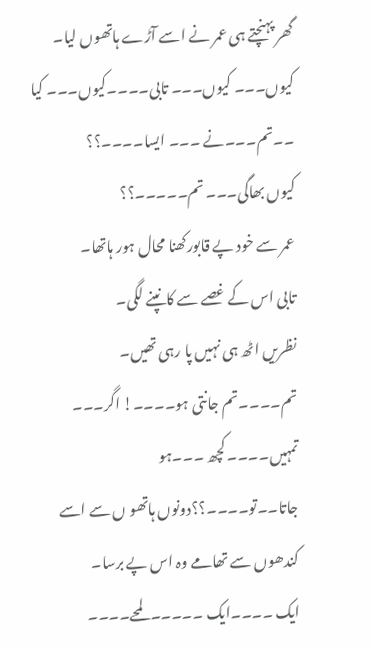گھر پہنچتے ہی عمر نے اسے آڑے ہاتھوں لیا۔
کیوں۔۔۔ کیوں۔۔۔ تابی۔۔۔۔کیوں۔۔۔ کیا ۔۔تم۔۔۔نے ۔۔۔ ایسا۔۔۔۔؟؟
کیوں بھاگی۔۔۔ تم۔۔۔۔۔؟؟
عمر سے خود پے قابورکھنا محال ہور ہاتھا۔
تابی اس کے غصے سے کانپنے لگی۔
نظریں اٹھ ہی نہیں پا رہی تھیں۔
تم۔۔۔۔تم جانتی ہو۔۔۔۔! اگر۔۔۔ تمہیں۔۔۔۔ کچھ ۔۔۔ہو جاتا۔۔تو۔۔۔۔؟؟دونوں ہاتھو ں سے اسے کندھوں سے تھامے وہ اس پے برسا۔
ایک ۔۔۔۔ایک ۔۔۔۔۔لمحے۔۔۔۔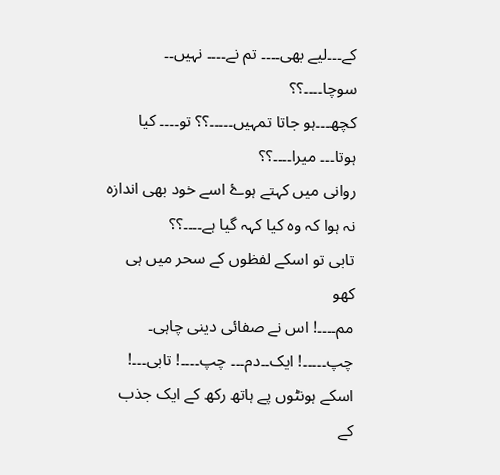کے۔۔۔لیے بھی۔۔۔۔ تم نے۔۔۔۔ نہیں۔۔ سوچا۔۔۔۔؟؟
کچھ۔۔۔ہو جاتا تمہیں۔۔۔۔۔؟؟ تو۔۔۔۔ کیا ہوتا۔۔۔ میرا۔۔۔۔؟؟
روانی میں کہتے ہوۓ اسے خود بھی اندازہ نہ ہوا کہ وہ کیا کہہ گیا ہے۔۔۔۔؟؟
تابی تو اسکے لفظوں کے سحر میں ہی کھو
مم۔۔۔۔! اس نے صفائی دینی چاہی۔
چپ۔۔۔۔۔! ایک۔۔دم۔۔۔ چپ۔۔۔۔! تابی۔۔۔!
اسکے ہونٹوں پے ہاتھ رکھ کے ایک جذب کے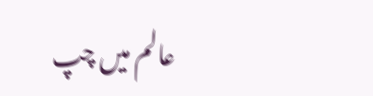عالم میں چپ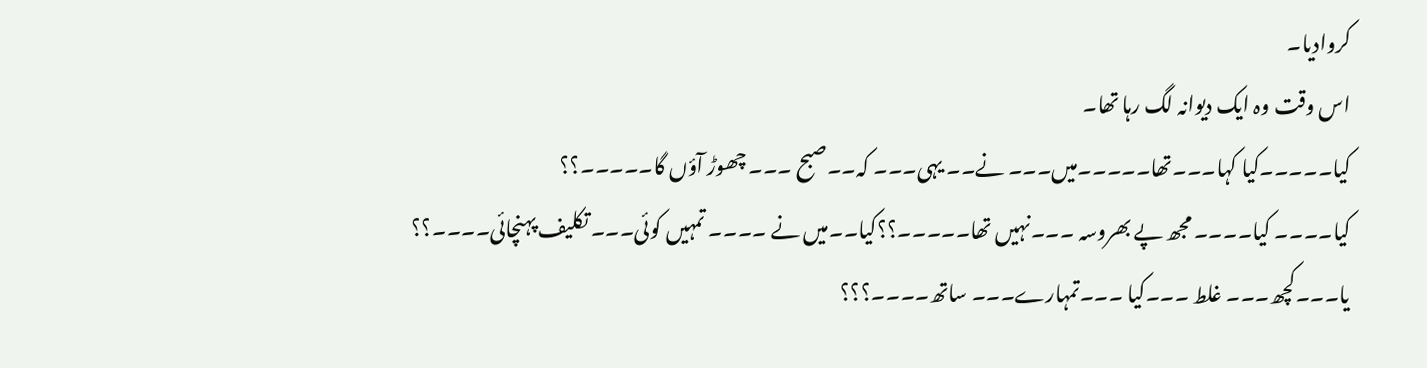کروادیا۔
اس وقت وہ ایک دیوانہ لگ رہا تھا۔
کیا۔۔۔۔۔کیا کہا۔۔۔تھا۔۔۔۔۔میں۔۔۔ نے۔۔ یہی۔۔۔ کہ۔۔صبح ۔۔۔ چھوڑ آؤں گا۔۔۔۔۔؟؟
کیا۔۔۔۔ کیا۔۔۔۔ مجھ پے بھروسہ ۔۔۔نہیں تھا۔۔۔۔۔؟؟کیا۔۔میں نے ۔۔۔۔ تمہیں کوئی۔۔۔ تکلیف پہنچائی۔۔۔۔؟؟
یا۔۔۔کچھ۔۔۔ غلط ۔۔۔کیا ۔۔۔تمہارے۔۔۔ ساتھ۔۔۔۔؟؟؟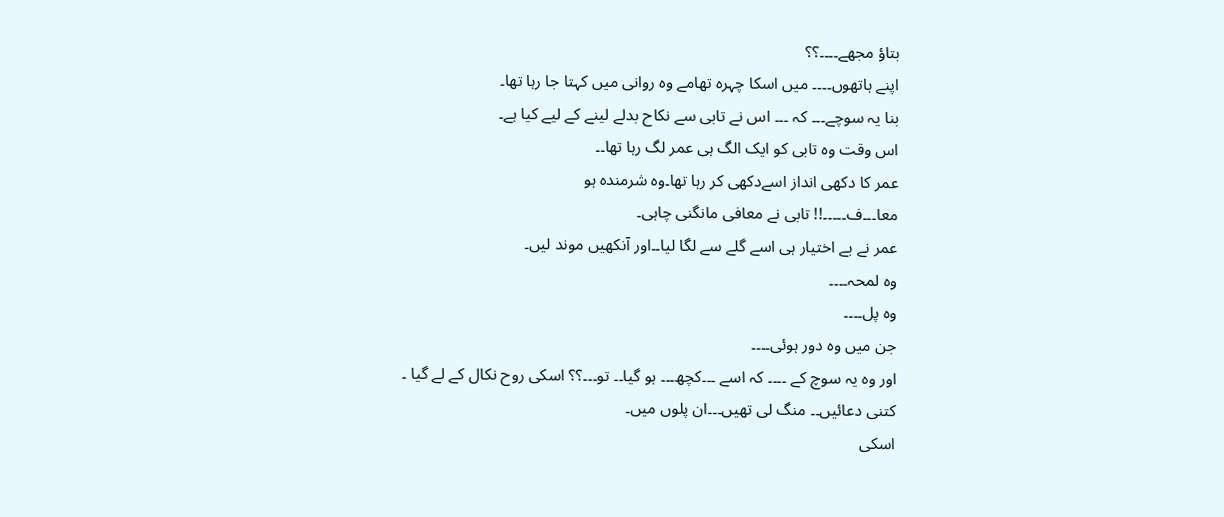بتاؤ مجھے۔۔۔۔؟؟
اپنے ہاتھوں۔۔۔۔ میں اسکا چہرہ تھامے وہ روانی میں کہتا جا رہا تھا۔
بنا یہ سوچے۔۔۔ کہ ۔۔۔ اس نے تابی سے نکاح بدلے لینے کے لیے کیا ہے۔
اس وقت وہ تابی کو ایک الگ ہی عمر لگ رہا تھا۔۔
عمر کا دکھی انداز اسےدکھی کر رہا تھا۔وہ شرمندہ ہو
معا۔۔۔ف۔۔۔۔۔!! تابی نے معافی مانگنی چاہی۔
عمر نے بے اختیار ہی اسے گلے سے لگا لیا۔۔اور آنکھیں موند لیں۔
وہ لمحہ۔۔۔۔
وہ پل۔۔۔۔
جن میں وہ دور ہوئی۔۔۔۔
اور وہ یہ سوچ کے ۔۔۔۔ کہ اسے ۔۔۔کچھ۔۔۔ ہو گیا۔۔ تو۔۔۔؟؟ اسکی روح نکال کے لے گیا ۔
کتنی دعائیں۔۔ منگ لی تھیں۔۔۔ان پلوں میں۔
اسکی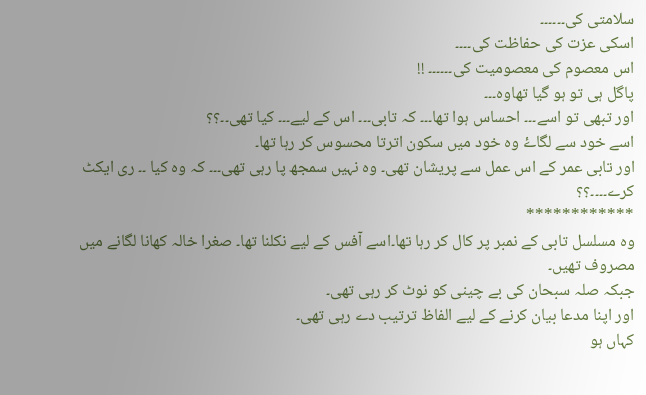سلامتی کی۔۔۔۔۔۔
اسکی عزت کی حفاظت کی۔۔۔۔
اس معصوم کی معصومیت کی۔۔۔۔۔۔ !!
پاگل ہی تو ہو گیا تھاوہ۔۔۔
اور تبھی تو اسے۔۔۔ احساس ہوا تھا۔۔۔ کہ تابی۔۔۔ اس کے لیے۔۔۔ کیا تھی۔۔؟؟
اسے خود سے لگاۓ وہ خود میں سکون اترتا محسوس کر رہا تھا۔
اور تابی عمر کے اس عمل سے پریشان تھی۔ وہ نہیں سمجھ پا رہی تھی۔۔۔ کہ وہ کیا ۔۔ ری ایکٹ کرے۔۔۔۔؟؟
************
وہ مسلسل تابی کے نمبر پر کال کر رہا تھا۔اسے آفس کے لیے نکلنا تھا۔ صغرا خالہ کھانا لگانے میں مصروف تھیں۔
جبکہ صلہ سبحان کی بے چینی کو نوٹ کر رہی تھی۔
اور اپنا مدعا بیان کرنے کے لیے الفاظ ترتیب دے رہی تھی۔
کہاں ہو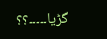گڑیا۔۔۔۔۔؟؟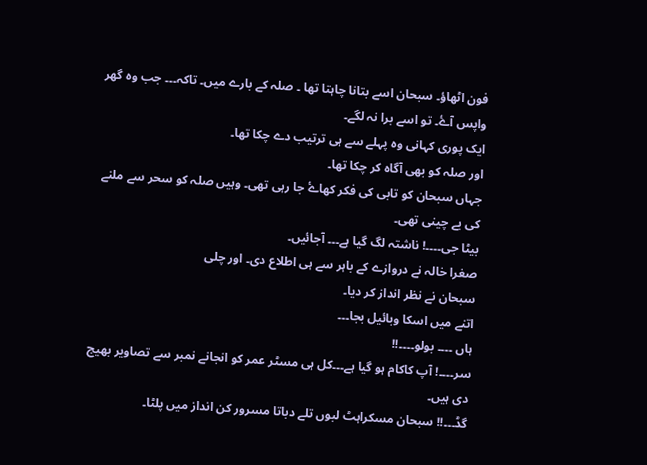فون اٹھاؤ۔ سبحان اسے بتانا چاہتا تھا ۔ صلہ کے بارے میں۔ تاکہ۔۔۔ جب وہ گھر واپس آۓ۔ تو اسے برا نہ لگے۔
ایک پوری کہانی وہ پہلے سے ہی ترتیب دے چکا تھا۔
اور صلہ کو بھی آگاہ کر چکا تھا۔
جہاں سبحان کو تابی کی فکر کھاۓ جا رہی تھی۔ وہیں صلہ کو سحر سے ملنے کی بے چینی تھی۔
بیٹا جی۔۔۔۔! ناشتہ لگ گیا ہے۔۔۔ آجائیں۔
صغرا خالہ نے دروازے کے باہر سے ہی اطلاع دی۔ اور چلی
سبحان نے نظر انداز کر دیا۔
اتنے میں اسکا وبائیل بجا۔۔۔
ہاں ۔۔۔۔ بولو۔۔۔۔!!
سر۔۔۔۔! آپ کاکام ہو گیا ہے۔۔۔کل ہی مسٹر عمر کو انجانے نمبر سے تصاویر بھیج دی ہیں۔
گڈ۔۔۔!! سبحان مسکراہٹ لبوں تلے دباتا مسرور کن انداز میں پلٹا۔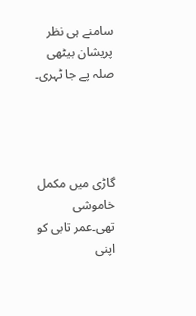سامنے ہی نظر پریشان بیٹھی صلہ پے جا ٹہری۔




گاڑی میں مکمل خاموشی تھی۔عمر تابی کو اپنی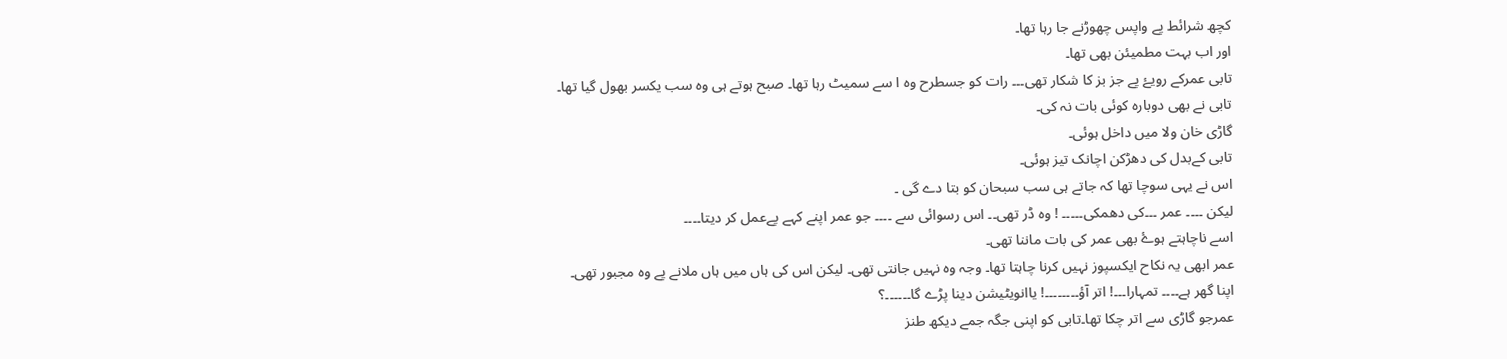کچھ شرائط پے واپس چھوڑنے جا رہا تھا۔
اور اب بہت مطمیئن بھی تھا۔
تابی عمرکے رویۓ پے جز بز کا شکار تھی۔۔۔ رات کو جسطرح وہ ا سے سمیٹ رہا تھا۔ صبح ہوتے ہی وہ سب یکسر بھول گیا تھا۔
تابی نے بھی دوبارہ کوئی بات نہ کی۔
گاڑی خان ولا میں داخل ہوئی۔
تابی کےبدل کی دھڑکن اچانک تیز ہوئی۔
اس نے یہی سوچا تھا کہ جاتے ہی سب سبحان کو بتا دے گی ۔
لیکن ۔۔۔۔ عمر ۔۔۔کی دھمکی۔۔۔۔۔ ! وہ ڈر تھی۔۔ اس رسوائی سے ۔۔۔۔ جو عمر اپنے کہے پےعمل کر دیتا۔۔۔۔
اسے ناچاہتے ہوۓ بھی عمر کی بات ماننا تھی۔
عمر ابھی یہ نکاح ایکسپوز نہیں کرنا چاہتا تھا۔ وجہ وہ نہیں جانتی تھی۔ لیکن اس کی ہاں میں ہاں ملانے پے وہ مجبور تھی۔
اپنا گھر ہے۔۔۔۔ تمہارا۔۔۔! اتر آؤ۔۔۔۔۔۔۔۔! یاانویٹیشن دینا پڑے گا۔۔۔۔۔۔؟
عمرجو گاڑی سے اتر چکا تھا۔تابی کو اپنی جگہ جمے دیکھ طنز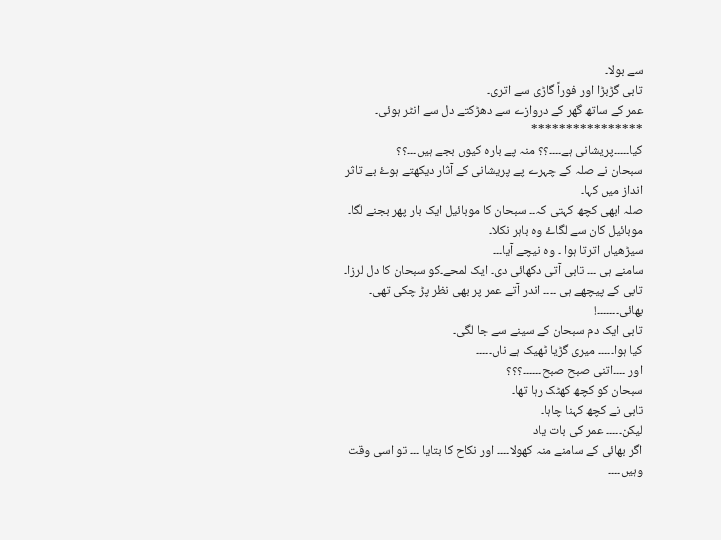سے بولا۔
تابی گڑبڑا اور فوراً گاڑی سے اتری۔
عمر کے ساتھ گھر کے دروازے سے دھڑکتے دل سے انٹر ہوئی۔
****************
کیا۔۔۔۔۔پریشانی ہے۔۔۔۔؟؟ منہ پے بارہ کیوں بجے ہیں۔۔۔؟؟
سبحان نے صلہ کے چہرے پے پریشانی کے آثار دیکھتے ہوۓ بے تاثر انداز میں کہا۔
صلہ ابھی کچھ کہتی کہ۔۔ سبحان کا موبائیل ایک بار پھر بجنے لگا۔
موبائیل کان سے لگاۓ وہ باہر نکلا۔
سیڑھیاں اترتا ہوا ۔ وہ نیچے آیا۔۔۔
سامنے ہی ۔۔۔ تابی آتی دکھائی دی۔ ایک لمحے۔کو سبحان کا دل لرزا۔
تابی کے پیچھے ہی ۔۔۔۔ اندر آتے عمر پر بھی نظر پڑ چکی تھی۔
بھائی۔۔۔۔۔۔۔!
تابی ایک دم سبحان کے سینے سے جا لگی۔
کیا ہوا۔۔۔۔۔ میری گڑیا ٹھیک ہے ناں۔۔۔۔۔
اور ۔۔۔۔اتنی صبح صبح۔۔۔۔۔۔؟؟؟
سبحان کو کچھ کھٹک رہا تھا۔
تابی نے کچھ کہنا چاہا۔
لیکن۔۔۔۔۔ عمر کی بات یاد
اگر بھائی کے سامنے منہ کھولا۔۔۔۔ اور نکاح کا بتایا ۔۔۔ تو اسی وقت وہیں۔۔۔۔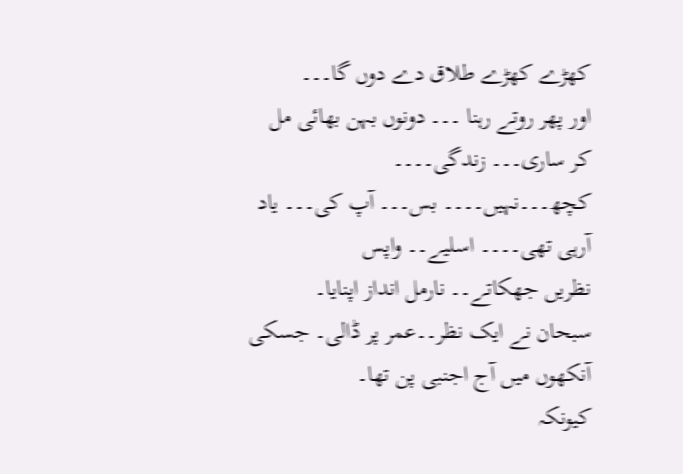کھڑے کھڑے طلاق دے دوں گا۔۔۔
اور پھر روتے رہنا ۔۔۔ دونوں بہن بھائی مل کر ساری۔۔۔ زندگی۔۔۔۔
کچھ۔۔۔نہیں۔۔۔۔ بس۔۔۔ آپ کی۔۔۔ یاد آرہی تھی۔۔۔۔ اسلیے۔۔ واپس
نظریں جھکاتے۔۔ نارمل انداز اپنایا۔
سبحان نے ایک نظر۔۔عمر پر ڈالی۔ جسکی آنکھوں میں آج اجنبی پن تھا۔
کیونکہ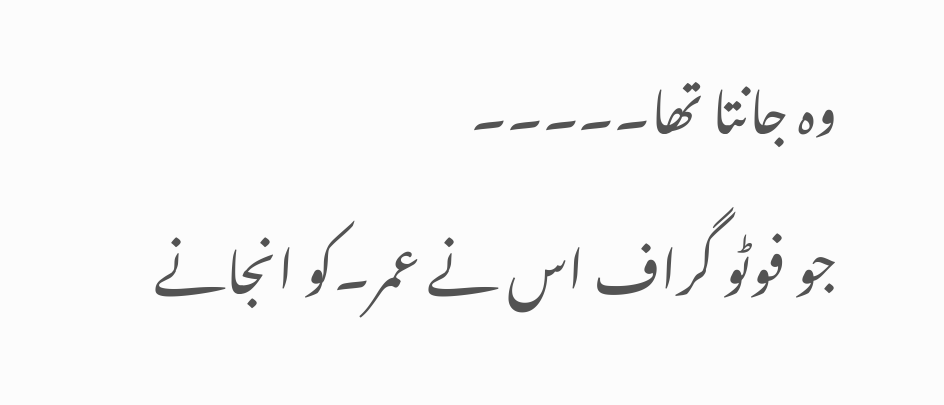وہ جانتا تھا۔۔۔۔۔
جو فوٹو گراف اس نے عمر۔کو انجانے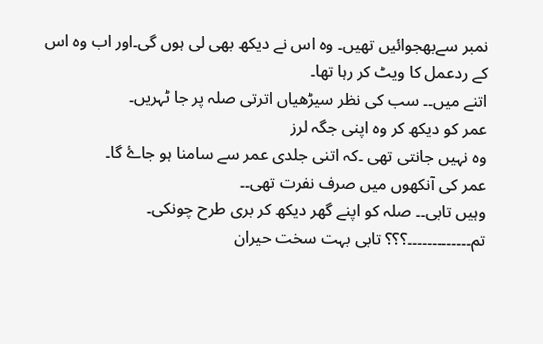نمبر سےبھجوائیں تھیں۔ وہ اس نے دیکھ بھی لی ہوں گی۔اور اب وہ اس کے ردعمل کا ویٹ کر رہا تھا۔
اتنے میں۔۔ سب کی نظر سیڑھیاں اترتی صلہ پر جا ٹہریں۔
عمر کو دیکھ کر وہ اپنی جگہ لرز
وہ نہیں جانتی تھی ۔کہ اتنی جلدی عمر سے سامنا ہو جاۓ گا۔
عمر کی آنکھوں میں صرف نفرت تھی۔۔
وہیں تابی۔۔ صلہ کو اپنے گھر دیکھ کر بری طرح چونکی۔
تم۔۔۔۔۔۔۔۔۔۔۔۔۔؟؟؟ تابی بہت سخت حیران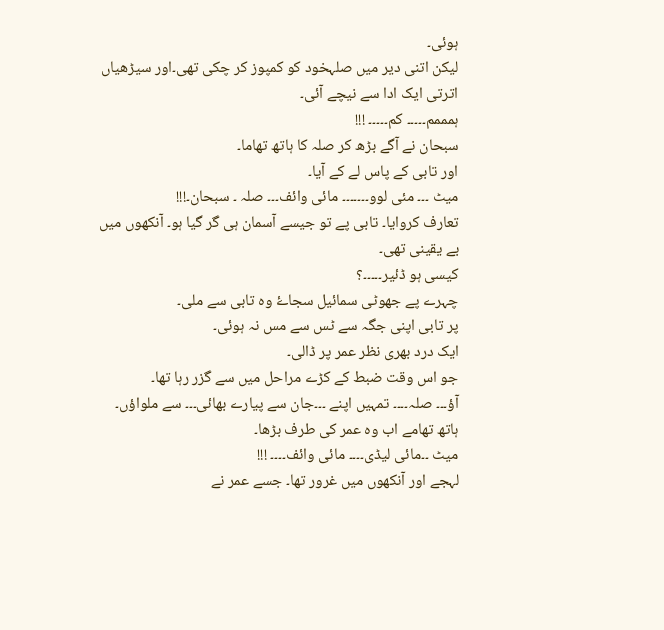ہوئی۔
لیکن اتنی دیر میں صلہخود کو کمپوز کر چکی تھی۔اور سیڑھیاں اترتی ایک ادا سے نیچے آئی۔
ہمممم۔۔۔۔۔ کم۔۔۔۔۔ !!!
سبحان نے آگے بڑھ کر صلہ کا ہاتھ تھاما۔
اور تابی کے پاس لے کے آیا۔
میٹ ۔۔۔ مئی لوو۔۔۔۔۔۔۔ مائی وائف۔۔۔ صلہ ۔ سبحان۔!!!
تعارف کروایا۔ تابی پے تو جیسے آسمان ہی گر گیا ہو۔ آنکھوں میں بے یقینی تھی۔
کیسی ہو ڈئیر۔۔۔۔۔؟
چہرے پے جھوٹی سمائیل سجاۓ وہ تابی سے ملی۔
پر تابی اپنی جگہ سے ٹس سے مس نہ ہوئی۔
ایک درد بھری نظر عمر پر ڈالی۔
جو اس وقت ضبط کے کڑے مراحل میں سے گزر رہا تھا۔
آؤ۔۔۔ صلہ۔۔۔۔ تمہیں اپنے ۔۔۔جان سے پیارے بھائی۔۔۔ سے ملواؤں۔
ہاتھ تھامے اب وہ عمر کی طرف بڑھا۔
میٹ ۔۔مائی لیڈی۔۔۔۔ مائی وائف۔۔۔۔ !!!
لہجے اور آنکھوں میں غرور تھا۔ جسے عمر نے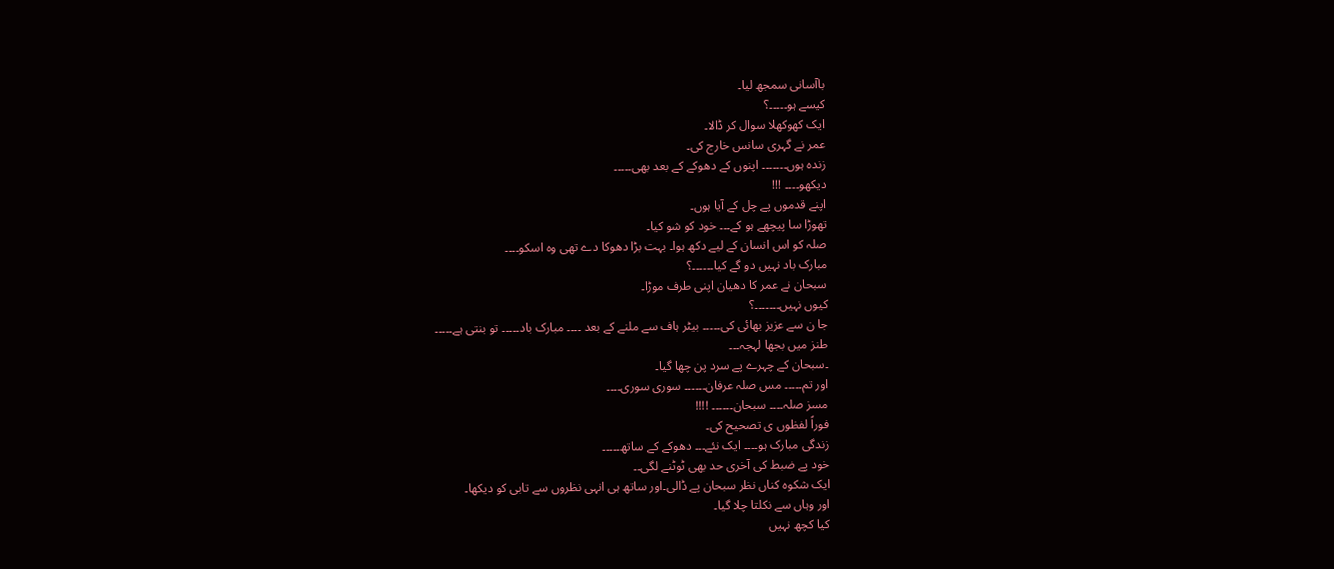باآسانی سمجھ لیا۔
کیسے ہو۔۔۔۔۔؟
ایک کھوکھلا سوال کر ڈالا۔
عمر نے گہری سانس خارج کی۔
زندہ ہوں۔۔۔۔۔۔۔ اپنوں کے دھوکے کے بعد بھی۔۔۔۔۔
دیکھو۔۔۔۔ !!!
اپنے قدموں پے چل کے آیا ہوں۔
تھوڑا سا پیچھے ہو کے۔۔۔ خود کو شو کیا۔
صلہ کو اس انسان کے لیے دکھ ہوا۔ بہت بڑا دھوکا دے تھی وہ اسکو۔۔۔۔
مبارک باد نہیں دو گے کیا۔۔۔۔۔۔؟
سبحان نے عمر کا دھیان اپنی طرف موڑا۔
کیوں نہیں۔۔۔۔۔۔۔؟
جا ن سے عزیز بھائی کی۔۔۔۔۔ بیٹر ہاف سے ملنے کے بعد ۔۔۔۔ مبارک باد۔۔۔۔۔ تو بنتی ہے۔۔۔۔۔
طنز میں بجھا لہجہ۔۔۔
۔سبحان کے چہرے پے سرد پن چھا گیا۔
اور تم۔۔۔۔۔ مس صلہ عرفان۔۔۔۔۔۔ سوری سوری۔۔۔۔
مسز صلہ۔۔۔۔ سبحان۔۔۔۔۔۔ !!!!
فوراً لفظوں ی تصحیح کی۔
زندگی مبارک ہو۔۔۔۔ ایک نئے۔۔۔ دھوکے کے ساتھ۔۔۔۔۔
خود پے ضبط کی آخری حد بھی ٹوٹنے لگی۔۔
ایک شکوہ کناں نظر سبحان پے ڈالی۔اور ساتھ ہی انہی نظروں سے تابی کو دیکھا۔
اور وہاں سے نکلتا چلا گیا۔
کیا کچھ نہیں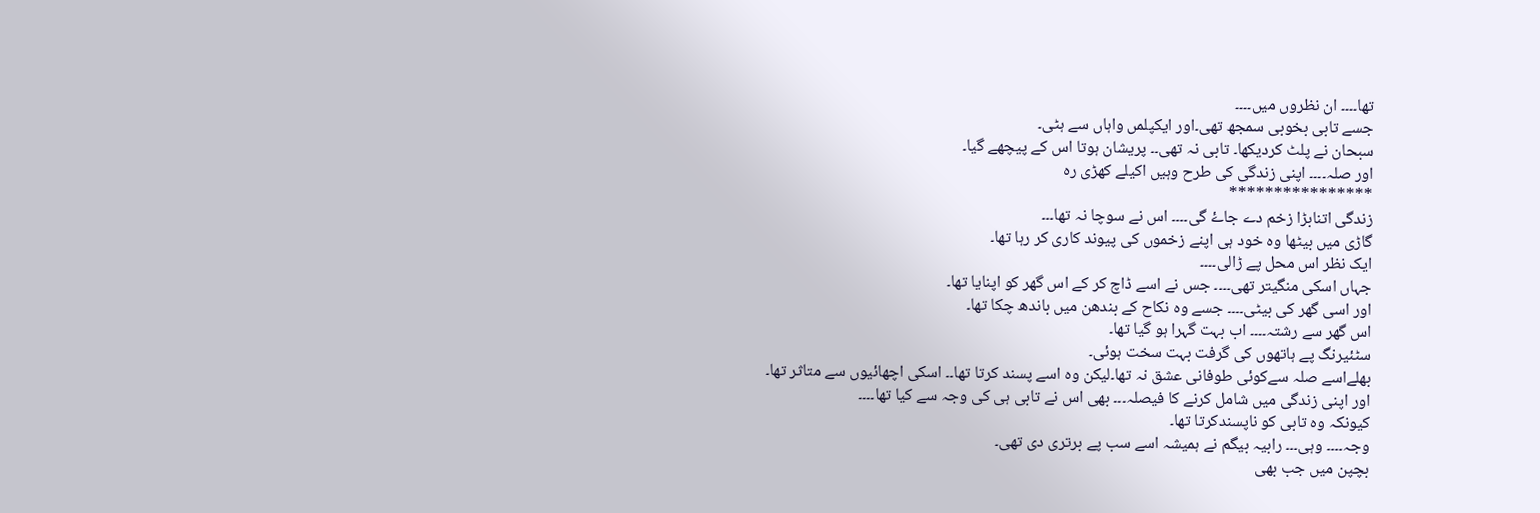تھا۔۔۔۔ ان نظروں میں۔۔۔۔
جسے تابی بخوبی سمجھ تھی۔اور ایکپلمں واہاں سے ہٹی۔
سبحان نے پلٹ کردیکھا۔ تابی نہ تھی۔۔ پریشان ہوتا اس کے پیچھے گیا۔
اور صلہ۔۔۔۔ اپنی زندگی کی طرح وہیں اکیلے کھڑی رہ
****************
زندگی اتنابڑا زخم دے جاۓ گی۔۔۔۔ اس نے سوچا نہ تھا۔۔۔
گاڑی میں بیٹھا وہ خود ہی اپنے زخموں کی پیوند کاری کر رہا تھا۔
ایک نظر اس محل پے ڑالی۔۔۔۔
جہاں اسکی منگیتر تھی۔۔۔۔ جس نے اسے ڈاچ کر کے اس گھر کو اپنایا تھا۔
اور اسی گھر کی بیٹی۔۔۔۔ جسے وہ نکاح کے بندھن میں باندھ چکا تھا۔
اس گھر سے رشتہ۔۔۔۔ اب بہت گہرا ہو گیا تھا۔
سٹئیرنگ پے ہاتھوں کی گرفت بہت سخت ہوئی۔
بھلےاسے صلہ سےکوئی طوفانی عشق نہ تھا۔لیکن وہ اسے پسند کرتا تھا۔۔ اسکی اچھائیوں سے متاثر تھا۔
اور اپنی زندگی میں شامل کرنے کا فیصلہ۔۔۔ بھی اس نے تابی ہی کی وجہ سے کیا تھا۔۔۔۔
کیونکہ وہ تابی کو ناپسندکرتا تھا۔
وجہ۔۔۔۔ وہی۔۔۔ رابیہ بیگم نے ہمیشہ اسے سب پے برتری دی تھی۔
بچپن میں جب بھی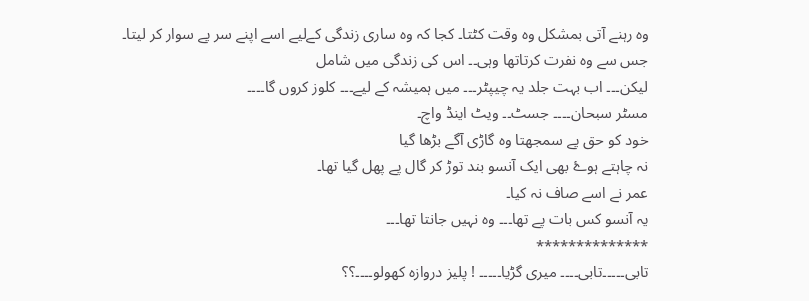وہ رہنے آتی بمشکل وہ وقت کٹتا۔ کجا کہ وہ ساری زندگی کےلیے اسے اپنے سر پے سوار کر لیتا۔
جس سے وہ نفرت کرتاتھا وہی۔۔ اس کی زندگی میں شامل
لیکن۔۔۔ اب بہت جلد یہ چیپٹر۔۔۔ میں ہمیشہ کے لیے۔۔۔ کلوز کروں گا۔۔۔۔
مسٹر سبحان۔۔۔۔ جسٹ۔۔ ویٹ اینڈ واچ۔
خود کو حق پے سمجھتا وہ گاڑی آگے بڑھا گیا
نہ چاہتے ہوۓ بھی ایک آنسو بند توڑ کر گال پے پھل گیا تھا۔
عمر نے اسے صاف نہ کیا۔
یہ آنسو کس بات پے تھا۔۔۔ وہ نہیں جانتا تھا۔۔۔
**************
تابی۔۔۔۔۔تابی۔۔۔۔ میری گڑیا۔۔۔۔۔ ! پلیز دروازہ کھولو۔۔۔۔؟؟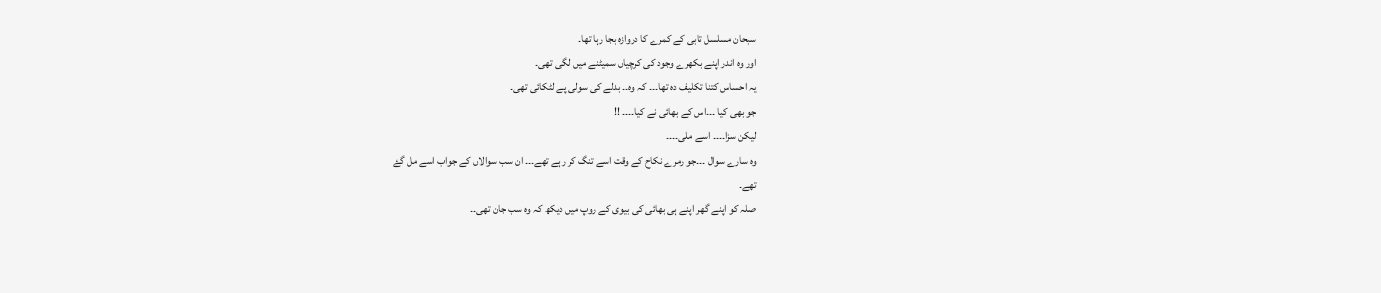سبحان مسلسل تابی کے کمرے کا دروازہ بجا رہا تھا۔
اور وہ اندر اپنے بکھرے وجود کی کرچیاں سمیٹنے میں لگی تھی۔
یہ احساس کتنا تکلیف دہ تھا۔۔۔ کہ وہ۔۔ بدلے کی سولی پے لٹکائی تھی۔
جو بھی کیا ۔۔۔اس کے بھائی نے کیا۔۔۔۔ !!
لیکن سزا۔۔۔۔ اسے ملی۔۔۔۔
وہ سارے سوال ۔۔۔جو رمرے نکاح کے وقت اسے تنگ کر رہے تھے۔۔۔ ان سب سوالاں کے جواب اسے مل گۓ
تھے۔
صلہ کو اپنے گھر اپنے ہی بھائی کی بیوی کے روپ میں دیکھ کہ وہ سب جان تھی۔۔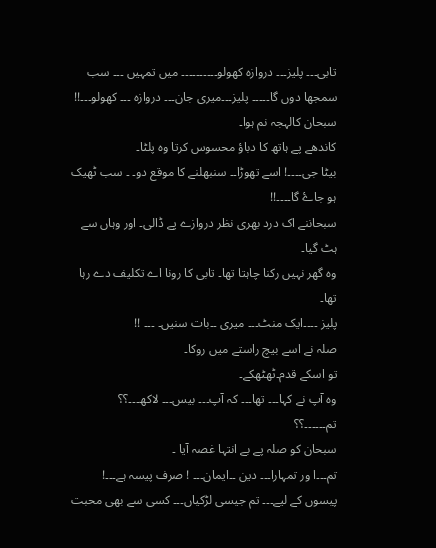تابی۔۔۔ پلیز۔۔۔ دروازہ کھولو۔۔۔۔۔۔۔۔۔۔ میں تمہیں ۔۔۔ سب سمجھا دوں گا۔۔۔۔۔ پلیز۔۔۔میری جان۔۔۔ دروازہ ۔۔۔ کھولو۔۔۔!!
سبحان کالہجہ نم ہوا۔
کاندھے پے ہاتھ کا دباؤ محسوس کرتا وہ پلٹا۔
بیٹا جی۔۔۔۔! اسے تھوڑا۔۔ سنبھلنے کا موقع دو۔ ۔ سب ٹھیک ہو جاۓ گا۔۔۔۔!!
سبحاننے اک درد بھری نظر دروازے پے ڈالی۔ اور وہاں سے ہٹ گیا۔
وہ گھر نہیں رکنا چاہتا تھا۔ تابی کا رونا اے تکلیف دے رہا تھا۔
پلیز ۔۔۔۔ایک منٹ۔۔۔ میری ۔۔بات سنیں۔ ۔۔۔ !!
صلہ نے اسے بیچ راستے میں روکا۔
تو اسکے قدم۔ٹھٹھکے۔
وہ آپ نے کہا۔۔۔ تھا۔۔۔ کہ آپ۔۔۔ بیس۔۔۔ لاکھ۔۔۔؟؟
تم۔۔۔۔۔۔؟؟
سبحان کو صلہ پے بے انتہا غصہ آیا ۔
تم۔۔۔ا ور تمہارا۔۔۔ دین ۔۔ایمان۔۔۔ ! صرف پیسہ ہے۔۔۔!
پیسوں کے لیے۔۔۔ تم جیسی لڑکیاں۔۔۔ کسی سے بھی محبت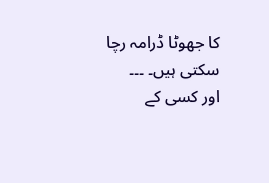کا جھوٹا ڈرامہ رچا سکتی ہیں۔ ۔۔۔
اور کسی کے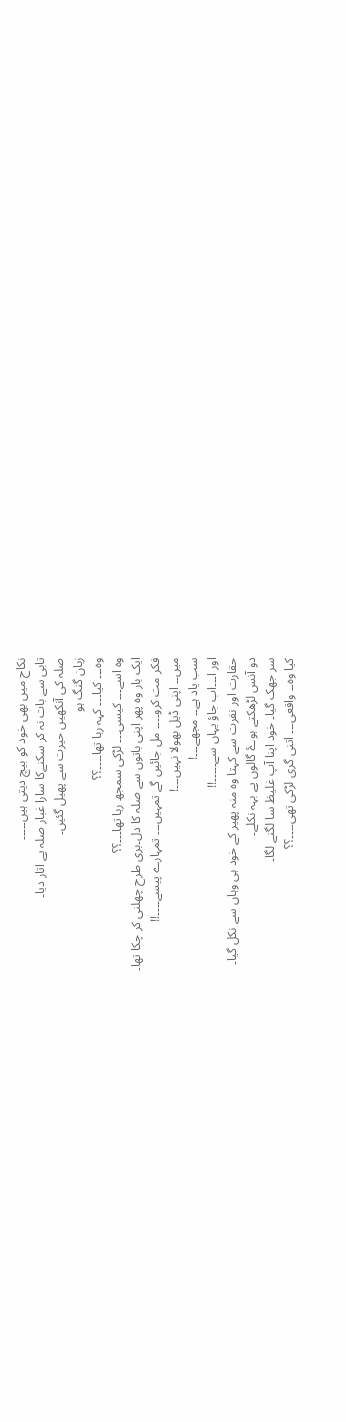نکاح میں بھی خود کو بیچ دیتی ہیں۔۔۔۔۔
تابی سے بات نہ کر سکنےکا سارا غبار صلہ پے اتار دیا۔
صلہ کی آنکھیں حیرت سے پھیل گئیں۔
زبان گنگ ہو
وہ۔۔۔ کیا۔۔۔ کہہ رہا تھا۔۔۔۔؟؟
وہ اسے۔۔۔ کیسی۔۔۔ لڑکی سمجھ رہا تھا۔۔۔؟؟
ایک بار وہ پھر اپنی باتوں سے صلہ کا دل۔بری طرح چھلنی کر چکا تھا۔
فکر مت کرو۔۔۔۔ مل جائیں گے تمہیں۔۔۔ تمہارے پیسے۔۔۔۔!!
میں۔۔ اپنی ڈیل بھولا نہیں۔۔۔!
سب یاد ہے۔۔ مجھے۔۔۔!
اور ا۔۔۔اب جاؤ یہاں سے۔۔۔۔۔!!
حقارت اور نفرت سے کہتا وہ منہ پھیر کے خود ہی وہاں سے نکل گیا۔
دو آنس لڑھکتے ہوۓ گالوں پے بہہ نکلے۔
سر جھک گیا۔ خود اپنا آپ غلیظ سا لگنے لگا۔
کیا وہ۔۔ واقعی۔۔۔ اتنی گری لڑکی تھی۔۔۔۔؟؟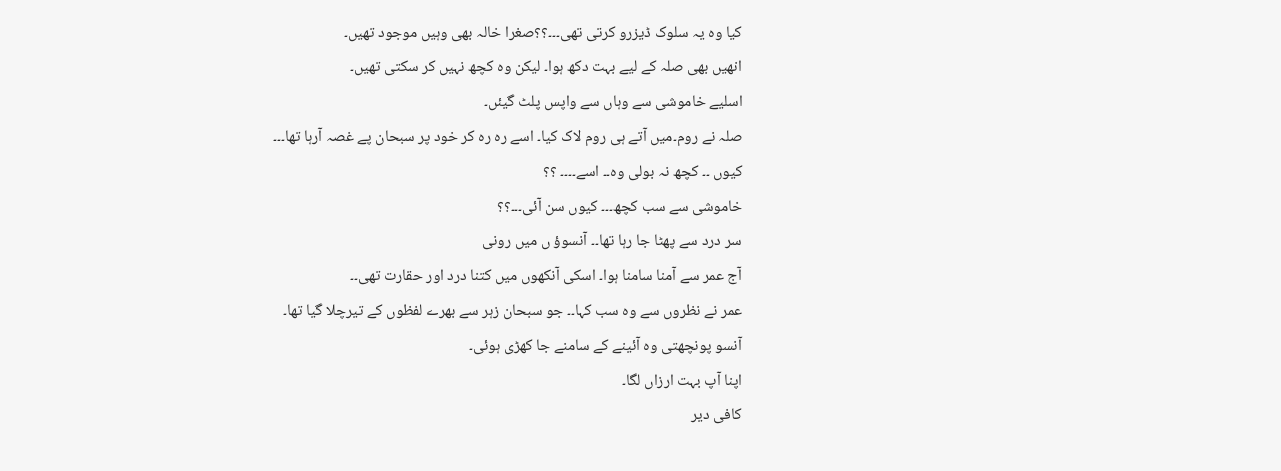کیا وہ یہ سلوک ڈیزرو کرتی تھی۔۔۔؟؟صغرا خالہ بھی وہیں موجود تھیں۔
انھیں بھی صلہ کے لیے بہت دکھ ہوا۔ لیکن وہ کچھ نہیں کر سکتی تھیں۔
اسلیے خاموشی سے وہاں سے واپس پلٹ گیئں۔
صلہ نے روم۔میں آتے ہی روم لاک کیا۔ اسے رہ رہ کر خود پر سبحان پے غصہ آرہا تھا۔۔۔
کیوں ۔۔ کچھ نہ بولی وہ۔۔ اسے۔۔۔۔ ؟؟
خاموشی سے سب کچھ۔۔۔ کیوں سن آئی۔۔۔؟؟
سر درد سے پھٹا جا رہا تھا۔۔ آنسوؤ ں میں رونی
آج عمر سے آمنا سامنا ہوا۔ اسکی آنکھوں میں کتنا درد اور حقارت تھی۔۔
عمر نے نظروں سے وہ سب کہا۔۔ جو سبحان زہر سے بھرے لفظوں کے تیرچلا گیا تھا۔
آنسو پونچھتی وہ آئینے کے سامنے جا کھڑی ہوئی۔
اپنا آپ بہت ارزاں لگا۔
کافی دیر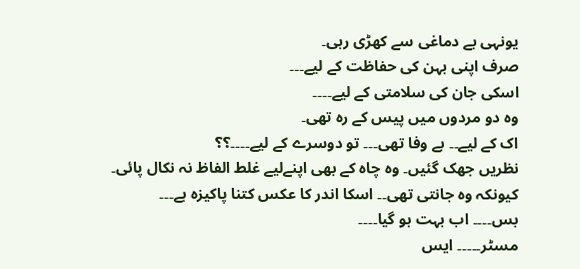یونہی بے دماغی سے کھڑی رہی۔
صرف اپنی بہن کی حفاظت کے لیے۔۔۔
اسکی جان کی سلامتی کے لیے۔۔۔۔
وہ دو مردوں میں پیس کے رہ تھی۔
اک کے لیے۔۔ بے وفا تھی۔۔۔ تو دوسرے کے لیے۔۔۔۔؟؟
نظریں جھک گئیں۔ وہ چاہ کے بھی اپنےلیے غلط الفاظ نہ نکال پائی۔
کیونکہ وہ جانتی تھی۔۔ اسکا اندر کا عکس کتنا پاکیزہ ہے۔۔۔
بس۔۔۔۔ اب بہت ہو گیا۔۔۔۔
مسٹر۔۔۔۔۔ ایس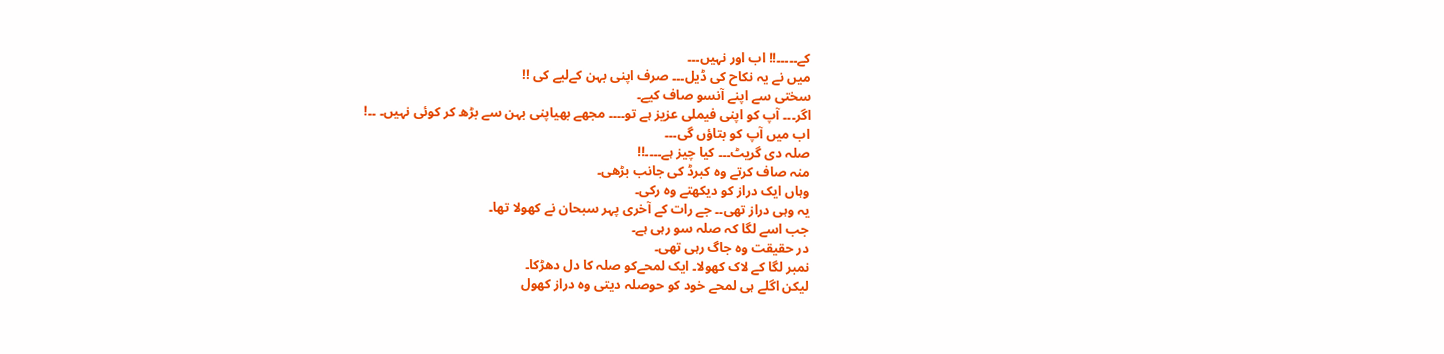کے۔۔۔۔۔!! اب اور نہیں۔۔۔
میں نے یہ نکاح کی ڈیل۔۔۔ صرف اپنی بہن کےلیے کی !!
سختی سے اپنے آنسو صاف کیے۔
اگر۔۔۔ آپ کو اپنی فیملی عزیز ہے تو۔۔۔۔ مجھے بھیاپنی بہن سے بڑھ کر کوئی نہیں۔ ۔۔!
اب میں آپ کو بتاؤں گی۔۔۔
صلہ دی گریٹ۔۔۔ کیا چیز ہے۔۔۔۔!!
منہ صاف کرتے وہ کبرڈ کی جانب بڑھی۔
وہاں ایک دراز کو دیکھتے وہ رکی۔
یہ وہی دراز تھی۔۔ جے رات کے آخری پہر سبحان نے کھولا تھا۔
جب اسے لگا کہ صلہ سو رہی ہے۔
در حقیقت وہ جاگ رہی تھی۔
نمبر لگا کے لاک کھولا۔ ایک لمحےکو صلہ کا دل دھڑکا۔
لیکن اگلے ہی لمحے خود کو حوصلہ دیتی وہ دراز کھول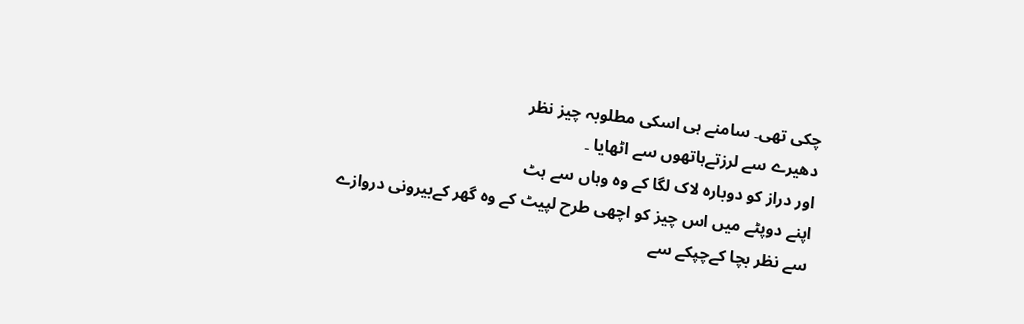چکی تھی۔ سامنے ہی اسکی مطلوبہ چیز نظر
دھیرے سے لرزتےہاتھوں سے اٹھایا ۔
اور دراز کو دوبارہ لاک لگا کے وہ وہاں سے ہٹ
اپنے دوپٹے میں اس چیز کو اچھی طرح لپیٹ کے وہ گھر کےبیرونی دروازے سے نظر بچا کےچپکے سے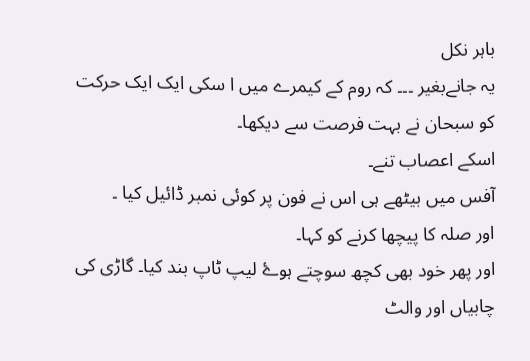باہر نکل
یہ جانےبغیر ۔۔۔ کہ روم کے کیمرے میں ا سکی ایک ایک حرکت کو سبحان نے بہت فرصت سے دیکھا۔
اسکے اعصاب تنے۔
آفس میں بیٹھے ہی اس نے فون پر کوئی نمبر ڈائیل کیا ۔
اور صلہ کا پیچھا کرنے کو کہا۔
اور پھر خود بھی کچھ سوچتے ہوۓ لیپ ٹاپ بند کیا۔ گاڑی کی چابیاں اور والٹ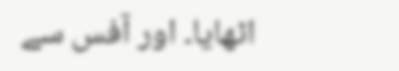اٹھایا۔ اور آفس سے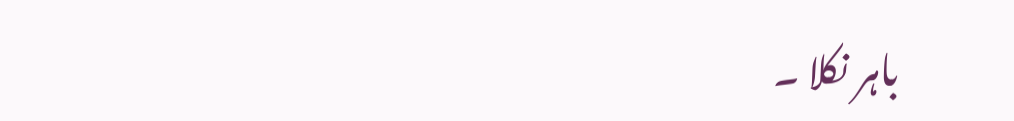باہر نکلا ۔